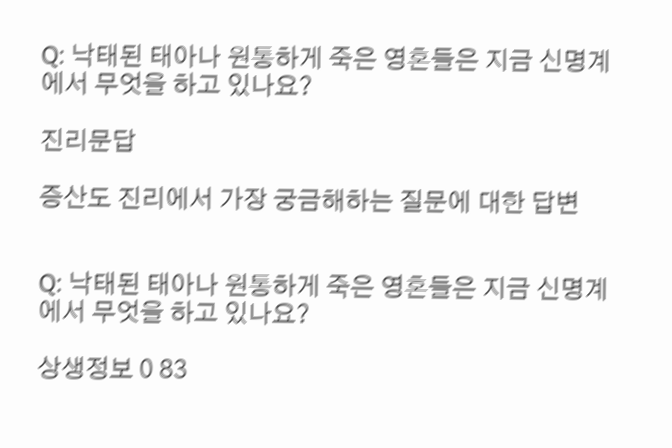Q: 낙태된 태아나 원통하게 죽은 영혼들은 지금 신명계에서 무엇을 하고 있나요?

진리문답

증산도 진리에서 가장 궁금해하는 질문에 대한 답변


Q: 낙태된 태아나 원통하게 죽은 영혼들은 지금 신명계에서 무엇을 하고 있나요?

상생정보 0 83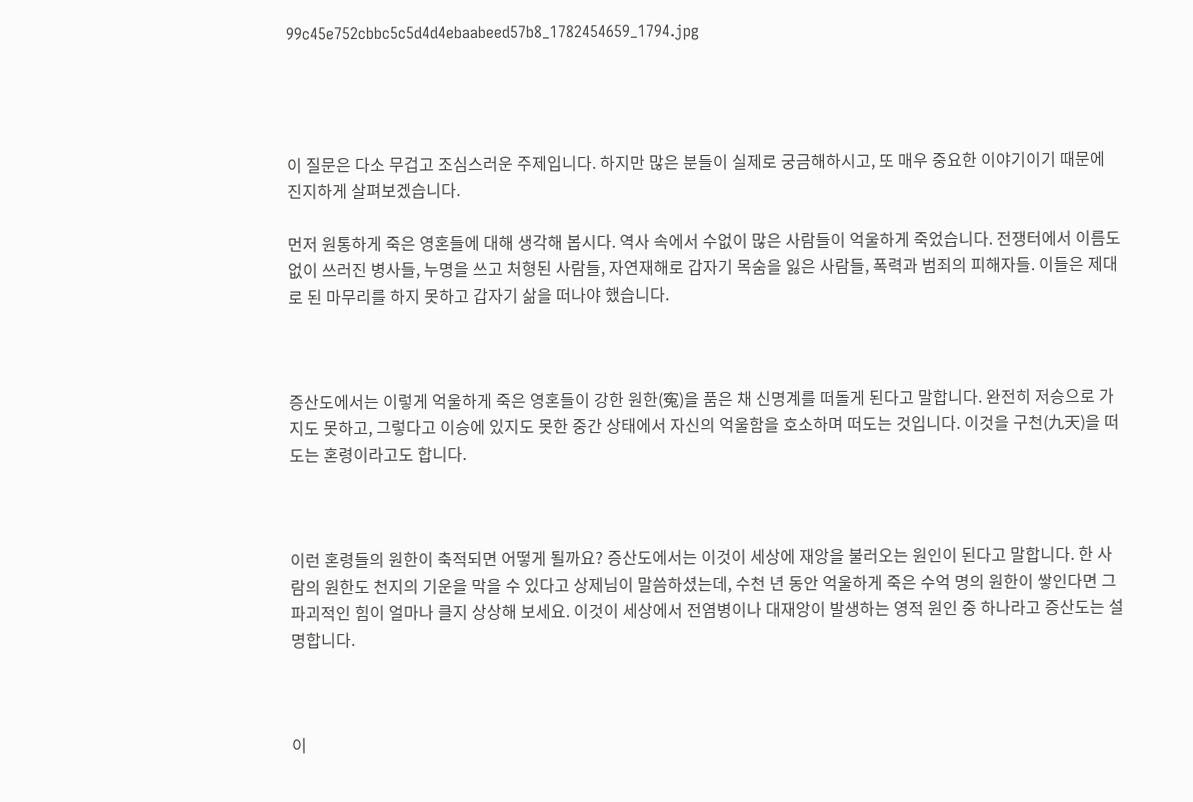99c45e752cbbc5c5d4d4ebaabeed57b8_1782454659_1794.jpg




이 질문은 다소 무겁고 조심스러운 주제입니다. 하지만 많은 분들이 실제로 궁금해하시고, 또 매우 중요한 이야기이기 때문에 진지하게 살펴보겠습니다.

먼저 원통하게 죽은 영혼들에 대해 생각해 봅시다. 역사 속에서 수없이 많은 사람들이 억울하게 죽었습니다. 전쟁터에서 이름도 없이 쓰러진 병사들, 누명을 쓰고 처형된 사람들, 자연재해로 갑자기 목숨을 잃은 사람들, 폭력과 범죄의 피해자들. 이들은 제대로 된 마무리를 하지 못하고 갑자기 삶을 떠나야 했습니다.



증산도에서는 이렇게 억울하게 죽은 영혼들이 강한 원한(寃)을 품은 채 신명계를 떠돌게 된다고 말합니다. 완전히 저승으로 가지도 못하고, 그렇다고 이승에 있지도 못한 중간 상태에서 자신의 억울함을 호소하며 떠도는 것입니다. 이것을 구천(九天)을 떠도는 혼령이라고도 합니다.



이런 혼령들의 원한이 축적되면 어떻게 될까요? 증산도에서는 이것이 세상에 재앙을 불러오는 원인이 된다고 말합니다. 한 사람의 원한도 천지의 기운을 막을 수 있다고 상제님이 말씀하셨는데, 수천 년 동안 억울하게 죽은 수억 명의 원한이 쌓인다면 그 파괴적인 힘이 얼마나 클지 상상해 보세요. 이것이 세상에서 전염병이나 대재앙이 발생하는 영적 원인 중 하나라고 증산도는 설명합니다.



이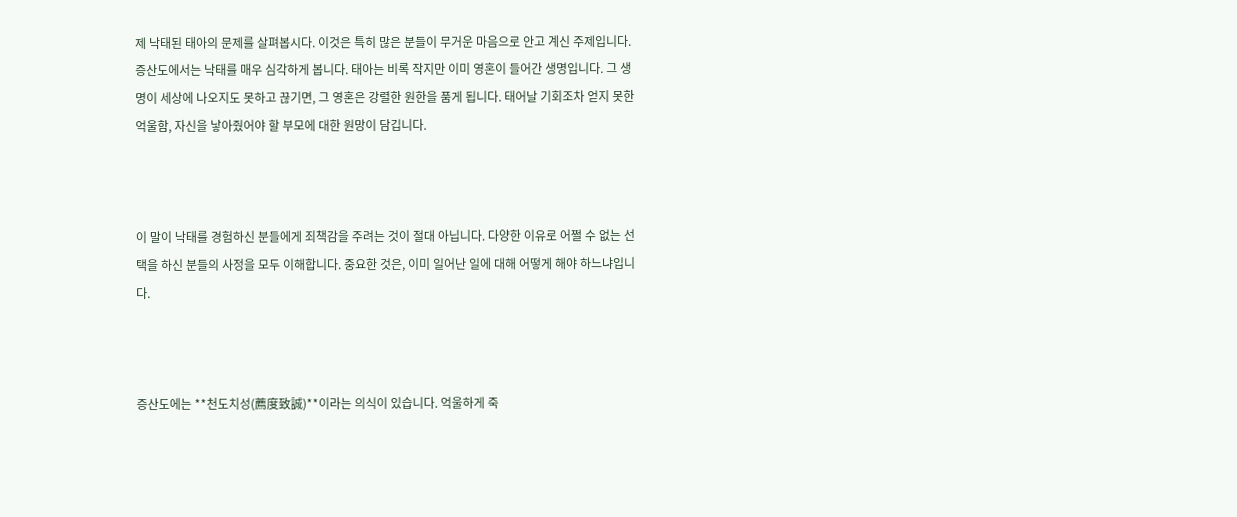제 낙태된 태아의 문제를 살펴봅시다. 이것은 특히 많은 분들이 무거운 마음으로 안고 계신 주제입니다. 증산도에서는 낙태를 매우 심각하게 봅니다. 태아는 비록 작지만 이미 영혼이 들어간 생명입니다. 그 생명이 세상에 나오지도 못하고 끊기면, 그 영혼은 강렬한 원한을 품게 됩니다. 태어날 기회조차 얻지 못한 억울함, 자신을 낳아줬어야 할 부모에 대한 원망이 담깁니다.



이 말이 낙태를 경험하신 분들에게 죄책감을 주려는 것이 절대 아닙니다. 다양한 이유로 어쩔 수 없는 선택을 하신 분들의 사정을 모두 이해합니다. 중요한 것은, 이미 일어난 일에 대해 어떻게 해야 하느냐입니다.



증산도에는 **천도치성(薦度致誠)**이라는 의식이 있습니다. 억울하게 죽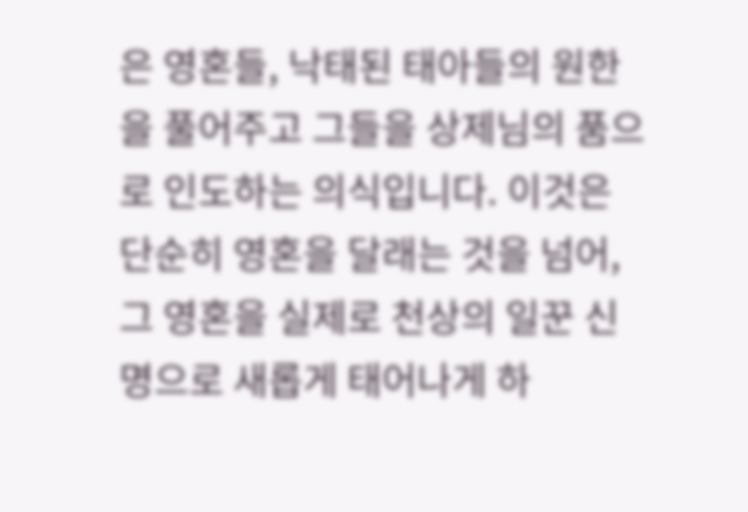은 영혼들, 낙태된 태아들의 원한을 풀어주고 그들을 상제님의 품으로 인도하는 의식입니다. 이것은 단순히 영혼을 달래는 것을 넘어, 그 영혼을 실제로 천상의 일꾼 신명으로 새롭게 태어나게 하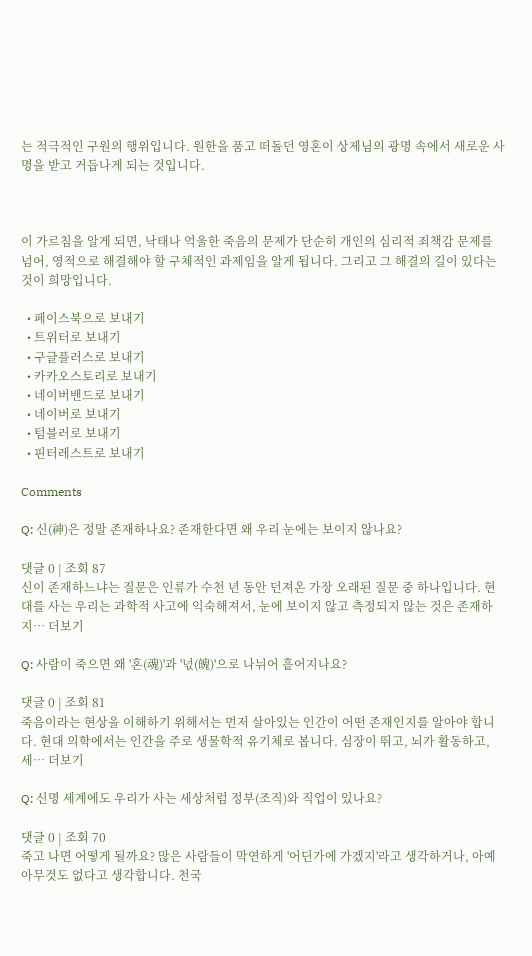는 적극적인 구원의 행위입니다. 원한을 품고 떠돌던 영혼이 상제님의 광명 속에서 새로운 사명을 받고 거듭나게 되는 것입니다.



이 가르침을 알게 되면, 낙태나 억울한 죽음의 문제가 단순히 개인의 심리적 죄책감 문제를 넘어, 영적으로 해결해야 할 구체적인 과제임을 알게 됩니다. 그리고 그 해결의 길이 있다는 것이 희망입니다.

  • 페이스북으로 보내기
  • 트위터로 보내기
  • 구글플러스로 보내기
  • 카카오스토리로 보내기
  • 네이버밴드로 보내기
  • 네이버로 보내기
  • 텀블러로 보내기
  • 핀터레스트로 보내기

Comments

Q: 신(神)은 정말 존재하나요? 존재한다면 왜 우리 눈에는 보이지 않나요?

댓글 0 | 조회 87
신이 존재하느냐는 질문은 인류가 수천 년 동안 던져온 가장 오래된 질문 중 하나입니다. 현대를 사는 우리는 과학적 사고에 익숙해져서, 눈에 보이지 않고 측정되지 않는 것은 존재하지… 더보기

Q: 사람이 죽으면 왜 '혼(魂)'과 '넋(魄)'으로 나뉘어 흩어지나요?

댓글 0 | 조회 81
죽음이라는 현상을 이해하기 위해서는 먼저 살아있는 인간이 어떤 존재인지를 알아야 합니다. 현대 의학에서는 인간을 주로 생물학적 유기체로 봅니다. 심장이 뛰고, 뇌가 활동하고, 세… 더보기

Q: 신명 세계에도 우리가 사는 세상처럼 정부(조직)와 직업이 있나요?

댓글 0 | 조회 70
죽고 나면 어떻게 될까요? 많은 사람들이 막연하게 '어딘가에 가겠지'라고 생각하거나, 아예 아무것도 없다고 생각합니다. 천국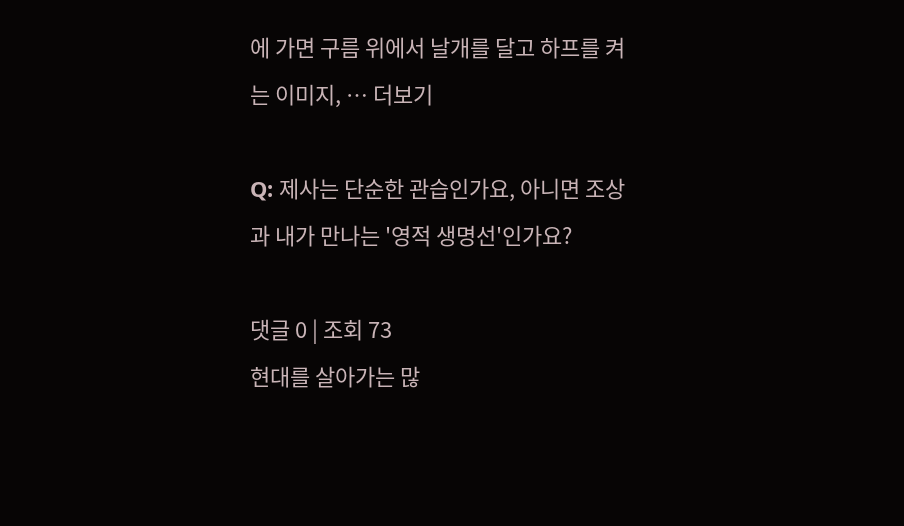에 가면 구름 위에서 날개를 달고 하프를 켜는 이미지, … 더보기

Q: 제사는 단순한 관습인가요, 아니면 조상과 내가 만나는 '영적 생명선'인가요?

댓글 0 | 조회 73
현대를 살아가는 많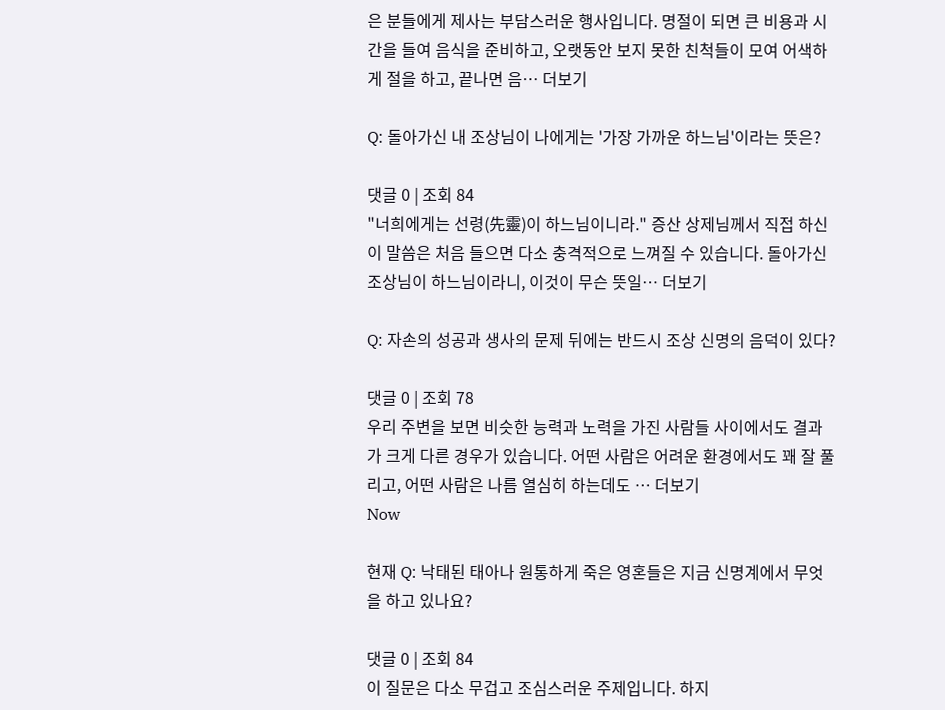은 분들에게 제사는 부담스러운 행사입니다. 명절이 되면 큰 비용과 시간을 들여 음식을 준비하고, 오랫동안 보지 못한 친척들이 모여 어색하게 절을 하고, 끝나면 음… 더보기

Q: 돌아가신 내 조상님이 나에게는 '가장 가까운 하느님'이라는 뜻은?

댓글 0 | 조회 84
"너희에게는 선령(先靈)이 하느님이니라." 증산 상제님께서 직접 하신 이 말씀은 처음 들으면 다소 충격적으로 느껴질 수 있습니다. 돌아가신 조상님이 하느님이라니, 이것이 무슨 뜻일… 더보기

Q: 자손의 성공과 생사의 문제 뒤에는 반드시 조상 신명의 음덕이 있다?

댓글 0 | 조회 78
우리 주변을 보면 비슷한 능력과 노력을 가진 사람들 사이에서도 결과가 크게 다른 경우가 있습니다. 어떤 사람은 어려운 환경에서도 꽤 잘 풀리고, 어떤 사람은 나름 열심히 하는데도 … 더보기
Now

현재 Q: 낙태된 태아나 원통하게 죽은 영혼들은 지금 신명계에서 무엇을 하고 있나요?

댓글 0 | 조회 84
이 질문은 다소 무겁고 조심스러운 주제입니다. 하지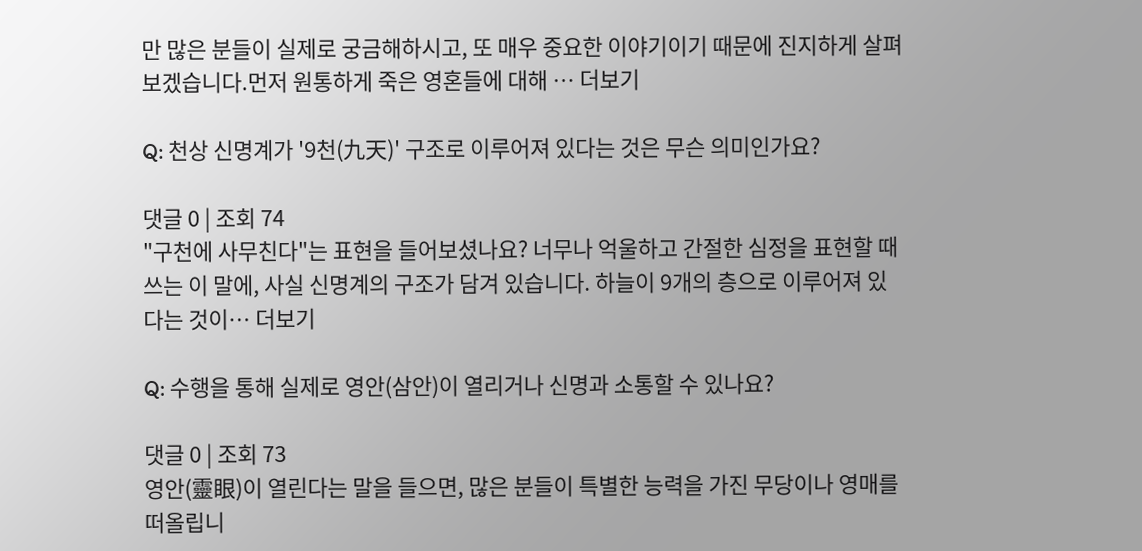만 많은 분들이 실제로 궁금해하시고, 또 매우 중요한 이야기이기 때문에 진지하게 살펴보겠습니다.먼저 원통하게 죽은 영혼들에 대해 … 더보기

Q: 천상 신명계가 '9천(九天)' 구조로 이루어져 있다는 것은 무슨 의미인가요?

댓글 0 | 조회 74
"구천에 사무친다"는 표현을 들어보셨나요? 너무나 억울하고 간절한 심정을 표현할 때 쓰는 이 말에, 사실 신명계의 구조가 담겨 있습니다. 하늘이 9개의 층으로 이루어져 있다는 것이… 더보기

Q: 수행을 통해 실제로 영안(삼안)이 열리거나 신명과 소통할 수 있나요?

댓글 0 | 조회 73
영안(靈眼)이 열린다는 말을 들으면, 많은 분들이 특별한 능력을 가진 무당이나 영매를 떠올립니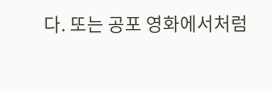다. 또는 공포 영화에서처럼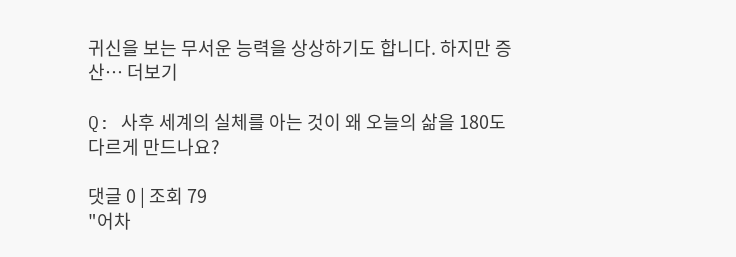귀신을 보는 무서운 능력을 상상하기도 합니다. 하지만 증산… 더보기

Q: 사후 세계의 실체를 아는 것이 왜 오늘의 삶을 180도 다르게 만드나요?

댓글 0 | 조회 79
"어차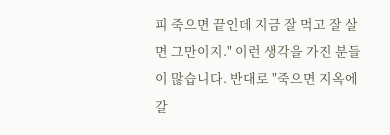피 죽으면 끝인데 지금 잘 먹고 잘 살면 그만이지." 이런 생각을 가진 분들이 많습니다. 반대로 "죽으면 지옥에 갈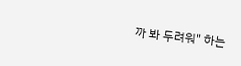까 봐 두려워" 하는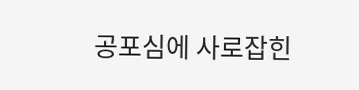공포심에 사로잡힌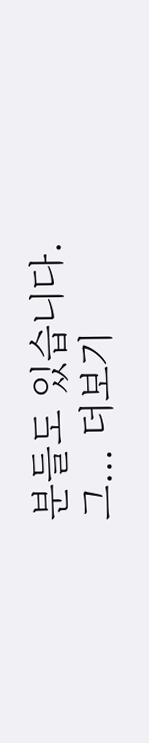분들도 있습니다. 그… 더보기